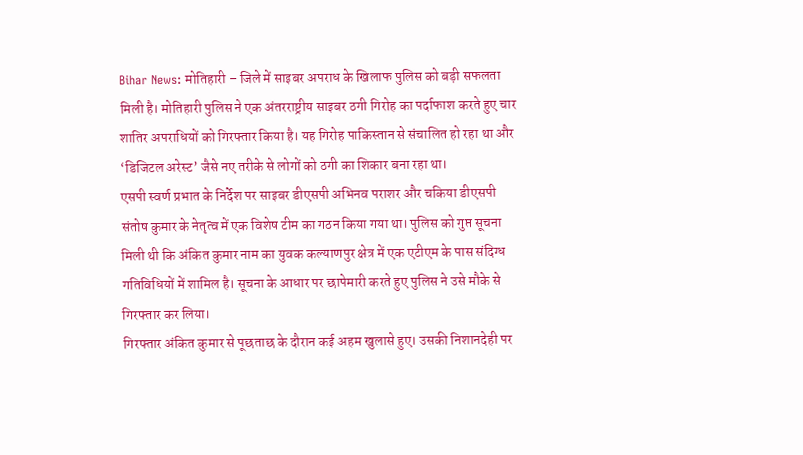Bihar News: मोतिहारी – जिले में साइबर अपराध के खिलाफ पुलिस को बड़ी सफलता मिली है। मोतिहारी पुलिस ने एक अंतरराष्ट्रीय साइबर ठगी गिरोह का पर्दाफाश करते हुए चार शातिर अपराधियों को गिरफ्तार किया है। यह गिरोह पाकिस्तान से संचालित हो रहा था और ‘डिजिटल अरेस्ट’ जैसे नए तरीके से लोगों को ठगी का शिकार बना रहा था।
एसपी स्वर्ण प्रभात के निर्देश पर साइबर डीएसपी अभिनव पराशर और चकिया डीएसपी संतोष कुमार के नेतृत्व में एक विशेष टीम का गठन किया गया था। पुलिस को गुप्त सूचना मिली थी कि अंकित कुमार नाम का युवक कल्याणपुर क्षेत्र में एक एटीएम के पास संदिग्ध गतिविधियों में शामिल है। सूचना के आधार पर छापेमारी करते हुए पुलिस ने उसे मौके से गिरफ्तार कर लिया।
गिरफ्तार अंकित कुमार से पूछताछ के दौरान कई अहम खुलासे हुए। उसकी निशानदेही पर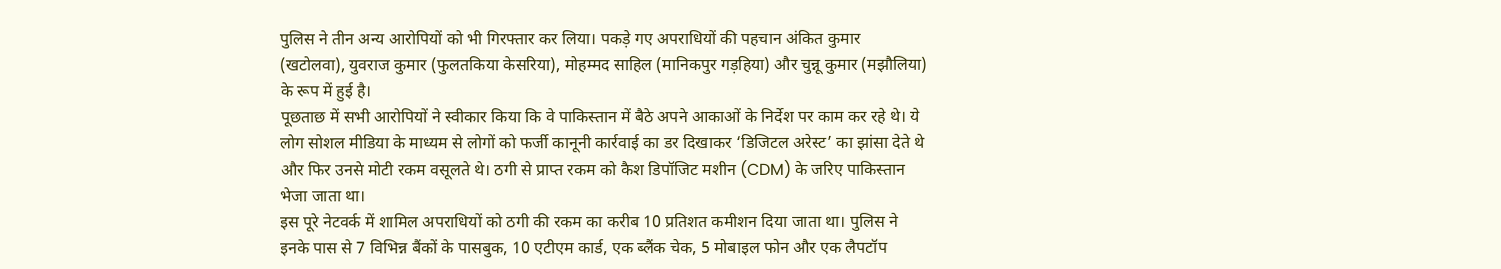पुलिस ने तीन अन्य आरोपियों को भी गिरफ्तार कर लिया। पकड़े गए अपराधियों की पहचान अंकित कुमार (खटोलवा), युवराज कुमार (फुलतकिया केसरिया), मोहम्मद साहिल (मानिकपुर गड़हिया) और चुन्नू कुमार (मझौलिया) के रूप में हुई है।
पूछताछ में सभी आरोपियों ने स्वीकार किया कि वे पाकिस्तान में बैठे अपने आकाओं के निर्देश पर काम कर रहे थे। ये लोग सोशल मीडिया के माध्यम से लोगों को फर्जी कानूनी कार्रवाई का डर दिखाकर ‘डिजिटल अरेस्ट’ का झांसा देते थे और फिर उनसे मोटी रकम वसूलते थे। ठगी से प्राप्त रकम को कैश डिपॉजिट मशीन (CDM) के जरिए पाकिस्तान भेजा जाता था।
इस पूरे नेटवर्क में शामिल अपराधियों को ठगी की रकम का करीब 10 प्रतिशत कमीशन दिया जाता था। पुलिस ने इनके पास से 7 विभिन्न बैंकों के पासबुक, 10 एटीएम कार्ड, एक ब्लैंक चेक, 5 मोबाइल फोन और एक लैपटॉप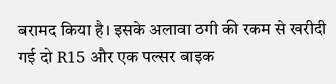बरामद किया है। इसके अलावा ठगी की रकम से खरीदी गई दो R15 और एक पल्सर बाइक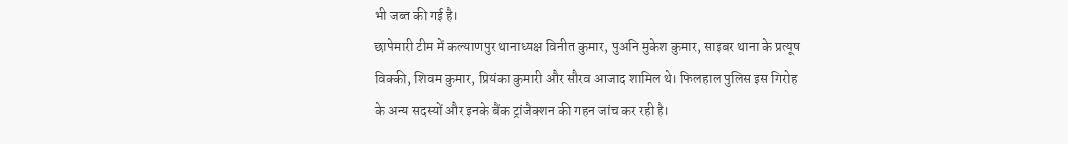भी जब्त की गई है।
छापेमारी टीम में कल्याणपुर थानाध्यक्ष विनीत कुमार, पुअनि मुकेश कुमार, साइबर थाना के प्रत्यूष विक्की, शिवम कुमार, प्रियंका कुमारी और सौरव आजाद शामिल थे। फिलहाल पुलिस इस गिरोह के अन्य सदस्यों और इनके बैंक ट्रांजैक्शन की गहन जांच कर रही है।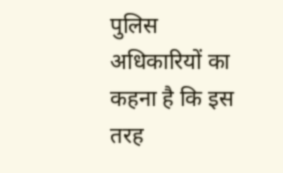पुलिस अधिकारियों का कहना है कि इस तरह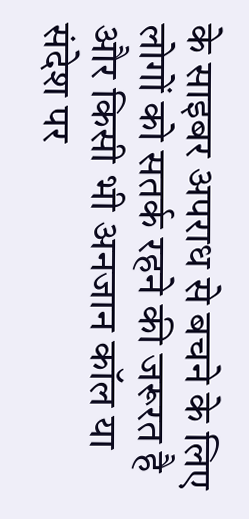के साइबर अपराध से बचने के लिए लोगों को सतर्क रहने की जरूरत है और किसी भी अनजान कॉल या संदेश पर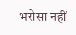भरोसा नहीं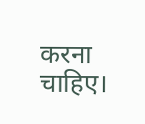करना चाहिए।